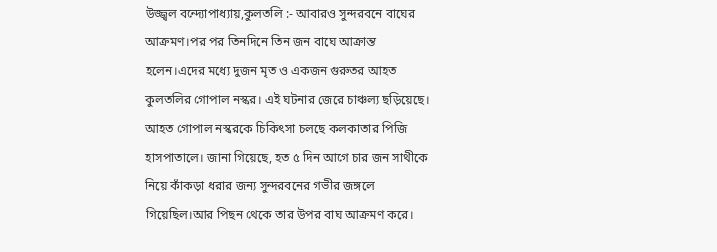উজ্জ্বল বন্দ্যোপাধ্যায়,কুলতলি :- আবারও সুন্দরবনে বাঘের আক্রমণ।পর পর তিনদিনে তিন জন বাঘে আক্রান্ত হলেন।এদের মধ্যে দুজন মৃত ও একজন গুরুতর আহত কুলতলির গোপাল নস্কর। এই ঘটনার জেরে চাঞ্চল্য ছড়িয়েছে। আহত গোপাল নস্করকে চিকিৎসা চলছে কলকাতার পিজি হাসপাতালে। জানা গিয়েছে, হত ৫ দিন আগে চার জন সাথীকে নিয়ে কাঁকড়া ধরার জন্য সুন্দরবনের গভীর জঙ্গলে গিয়েছিল।আর পিছন থেকে তার উপর বাঘ আক্রমণ করে।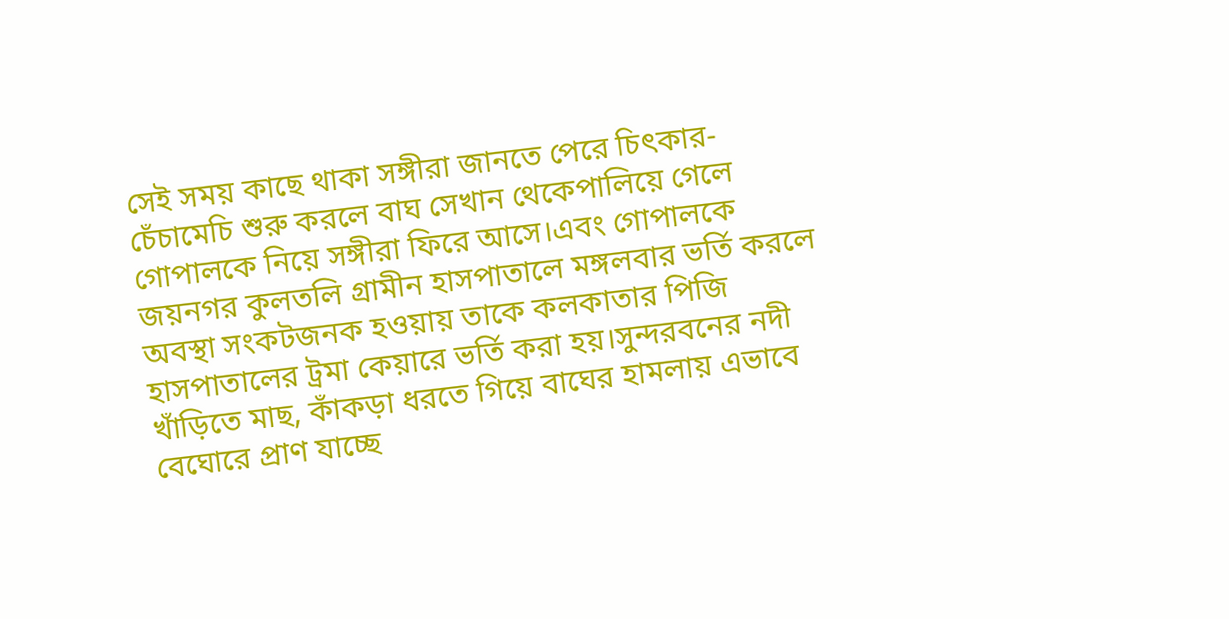সেই সময় কাছে থাকা সঙ্গীরা জানতে পেরে চিৎকার-চেঁচামেচি শুরু করলে বাঘ সেখান থেকেপালিয়ে গেলে গোপালকে নিয়ে সঙ্গীরা ফিরে আসে।এবং গোপালকে জয়নগর কুলতলি গ্রামীন হাসপাতালে মঙ্গলবার ভর্তি করলে অবস্থা সংকটজনক হওয়ায় তাকে কলকাতার পিজি হাসপাতালের ট্রমা কেয়ারে ভর্তি করা হয়।সুন্দরবনের নদী খাঁড়িতে মাছ, কাঁকড়া ধরতে গিয়ে বাঘের হামলায় এভাবে বেঘোরে প্রাণ যাচ্ছে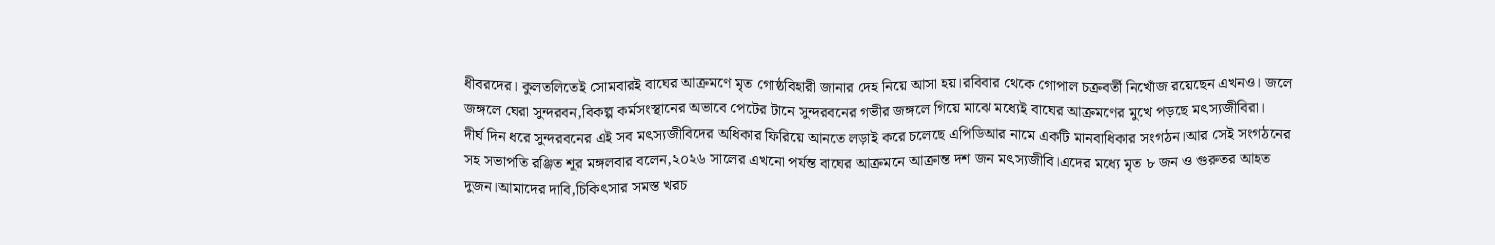ধীবরদের। কুলতলিতেই সোমবারই বাঘের আক্রমণে মৃত গোষ্ঠবিহারী জানার দেহ নিয়ে আসা হয়।রবিবার থেকে গোপাল চক্রবর্তী নিখোঁজ রয়েছেন এখনও। জলে জঙ্গলে ঘেরা সুন্দরবন,বিকল্প কর্মসংস্থানের অভাবে পেটের টানে সুন্দরবনের গভীর জঙ্গলে গিয়ে মাঝে মধ্যেই বাঘের আক্রমণের মুখে পড়ছে মৎস্যজীবিরা।
দীর্ঘ দিন ধরে সুন্দরবনের এই সব মৎস্যজীবিদের অধিকার ফিরিয়ে আনতে লড়াই করে চলেছে এপিডিআর নামে একটি মানবাধিকার সংগঠন।আর সেই সংগঠনের সহ সভাপতি রঞ্জিত শূর মঙ্গলবার বলেন,২০২৬ সালের এখনো পর্যন্ত বাঘের আক্রমনে আক্রান্ত দশ জন মৎস্যজীবি।এদের মধ্যে মৃত ৮ জন ও গুরুতর আহত দুজন।আমাদের দাবি,চিকিৎসার সমস্ত খরচ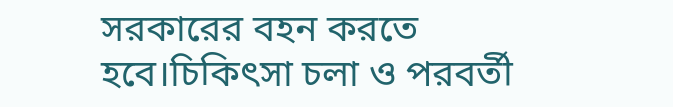সরকারের বহন করতে হবে।চিকিৎসা চলা ও পরবর্তী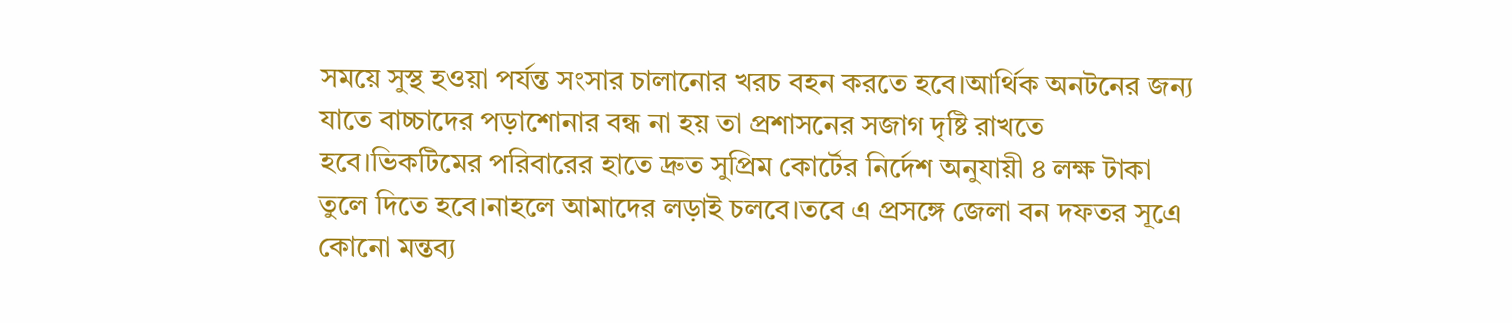সময়ে সুস্থ হওয়া পর্যন্ত সংসার চালানোর খরচ বহন করতে হবে।আর্থিক অনটনের জন্য যাতে বাচ্চাদের পড়াশোনার বন্ধ না হয় তা প্রশাসনের সজাগ দৃষ্টি রাখতে হবে।ভিকটিমের পরিবারের হাতে দ্রুত সুপ্রিম কোর্টের নির্দেশ অনুযায়ী ৪ লক্ষ টাকা তুলে দিতে হবে।নাহলে আমাদের লড়াই চলবে।তবে এ প্রসঙ্গে জেলা বন দফতর সূএে কোনো মন্তব্য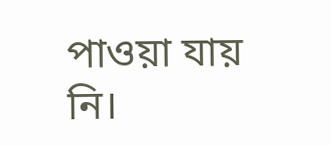পাওয়া যায় নি।